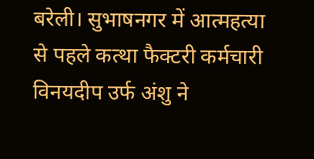बरेली। सुभाषनगर में आत्महत्या से पहले कत्था फैक्टरी कर्मचारी विनयदीप उर्फ अंशु ने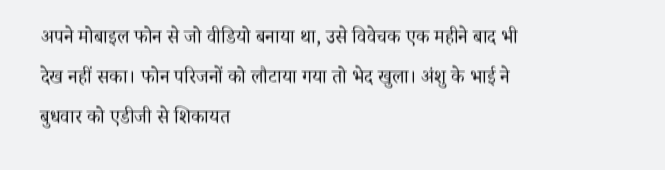अपने मोबाइल फोन से जो वीडियो बनाया था, उसे विवेचक एक महीने बाद भी देख नहीं सका। फोन परिजनों को लौटाया गया तो भेद खुला। अंशु के भाई ने बुधवार को एडीजी से शिकायत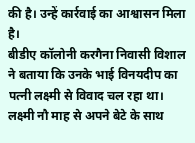की है। उन्हें कार्रवाई का आश्वासन मिला है।
बीडीए कॉलोनी करगैना निवासी विशाल ने बताया कि उनके भाई विनयदीप का पत्नी लक्ष्मी से विवाद चल रहा था। लक्ष्मी नौ माह से अपने बेटे के साथ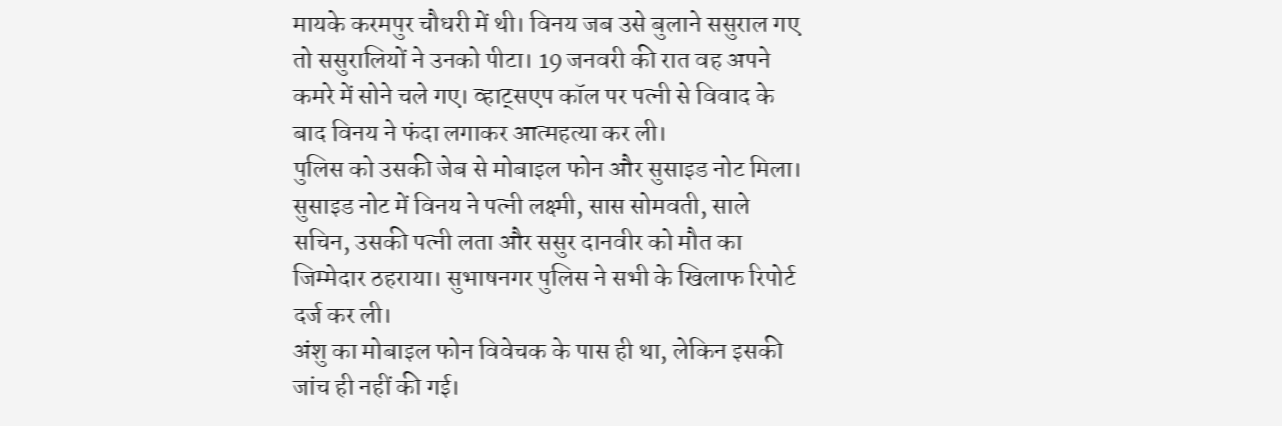मायके करमपुर चौधरी में थी। विनय जब उसे बुलाने ससुराल गए तो ससुरालियों ने उनको पीटा। 19 जनवरी की रात वह अपने कमरे में सोने चले गए। व्हाट्सएप कॉल पर पत्नी से विवाद के बाद विनय ने फंदा लगाकर आत्महत्या कर ली।
पुलिस को उसकी जेब से मोबाइल फोन और सुसाइड नोट मिला। सुसाइड नोट में विनय ने पत्नी लक्ष्मी, सास सोमवती, साले सचिन, उसकी पत्नी लता और ससुर दानवीर को मौत का जिम्मेदार ठहराया। सुभाषनगर पुलिस ने सभी के खिलाफ रिपोर्ट दर्ज कर ली।
अंशु का मोबाइल फोन विवेचक के पास ही था, लेकिन इसकी जांच ही नहीं की गई।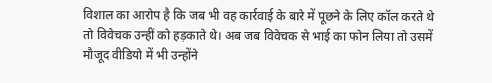विशाल का आरोप है कि जब भी वह कार्रवाई के बारे में पूछने के लिए कॉल करते थे तो विवेचक उन्हीं को हड़काते थे। अब जब विवेचक से भाई का फोन लिया तो उसमें मौजूद वीडियो में भी उन्होंने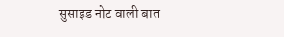सुसाइड नोट वाली बात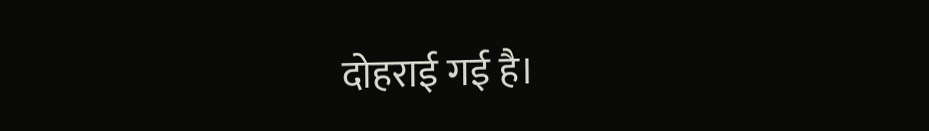दोहराई गई है।